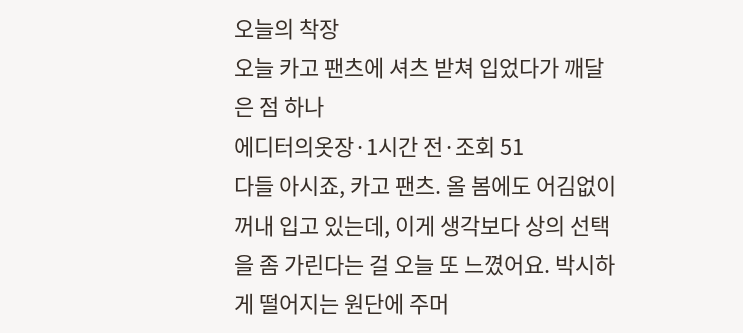오늘의 착장
오늘 카고 팬츠에 셔츠 받쳐 입었다가 깨달은 점 하나
에디터의옷장·1시간 전·조회 51
다들 아시죠, 카고 팬츠. 올 봄에도 어김없이 꺼내 입고 있는데, 이게 생각보다 상의 선택을 좀 가린다는 걸 오늘 또 느꼈어요. 박시하게 떨어지는 원단에 주머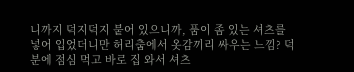니까지 덕지덕지 붙어 있으니까, 품이 좀 있는 셔츠를 넣어 입었더니만 허리춤에서 옷감끼리 싸우는 느낌? 덕분에 점심 먹고 바로 집 와서 셔츠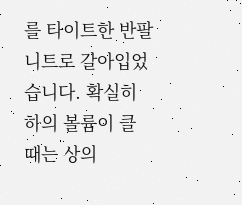를 타이트한 반팔 니트로 갈아입었습니다. 확실히 하의 볼륨이 클 때는 상의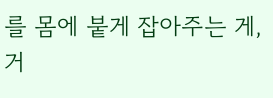를 몸에 붙게 잡아주는 게, 거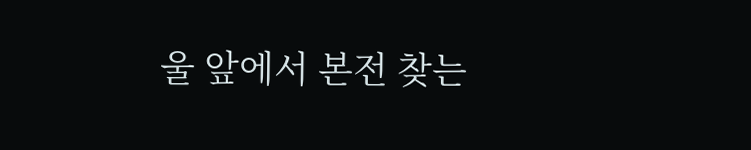울 앞에서 본전 찾는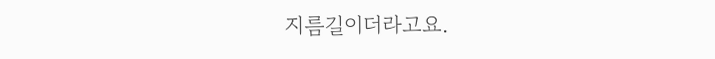지름길이더라고요.